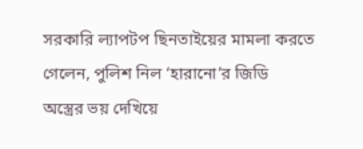সরকারি ল্যাপটপ ছিনতাইয়ের মামলা করতে গেলেন, পুলিশ নিল ‘হারানো’র জিডি
অস্ত্রের ভয় দেখিয়ে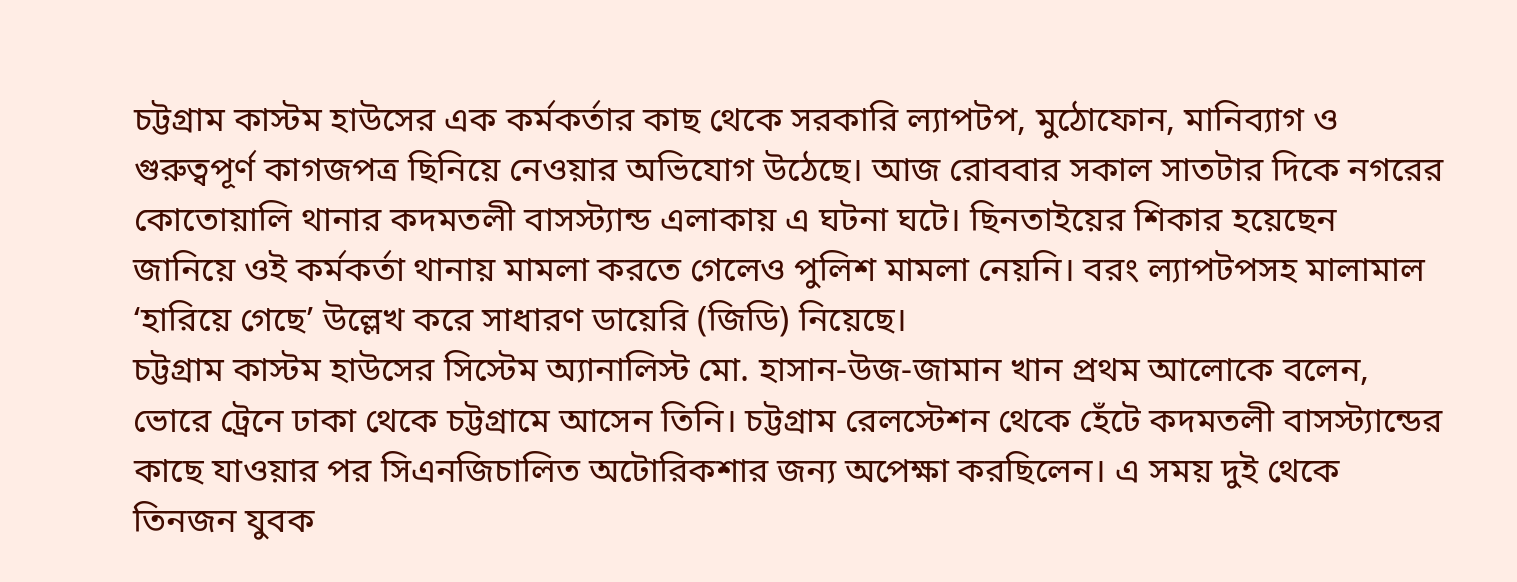চট্টগ্রাম কাস্টম হাউসের এক কর্মকর্তার কাছ থেকে সরকারি ল্যাপটপ, মুঠোফোন, মানিব্যাগ ও গুরুত্বপূর্ণ কাগজপত্র ছিনিয়ে নেওয়ার অভিযোগ উঠেছে। আজ রোববার সকাল সাতটার দিকে নগরের কোতোয়ালি থানার কদমতলী বাসস্ট্যান্ড এলাকায় এ ঘটনা ঘটে। ছিনতাইয়ের শিকার হয়েছেন জানিয়ে ওই কর্মকর্তা থানায় মামলা করতে গেলেও পুলিশ মামলা নেয়নি। বরং ল্যাপটপসহ মালামাল ‘হারিয়ে গেছে’ উল্লেখ করে সাধারণ ডায়েরি (জিডি) নিয়েছে।
চট্টগ্রাম কাস্টম হাউসের সিস্টেম অ্যানালিস্ট মো. হাসান-উজ-জামান খান প্রথম আলোকে বলেন, ভোরে ট্রেনে ঢাকা থেকে চট্টগ্রামে আসেন তিনি। চট্টগ্রাম রেলস্টেশন থেকে হেঁটে কদমতলী বাসস্ট্যান্ডের কাছে যাওয়ার পর সিএনজিচালিত অটোরিকশার জন্য অপেক্ষা করছিলেন। এ সময় দুই থেকে তিনজন যুবক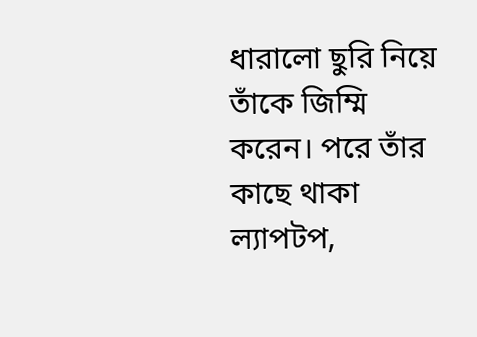ধারালো ছুরি নিয়ে তাঁকে জিম্মি করেন। পরে তাঁর কাছে থাকা ল্যাপটপ,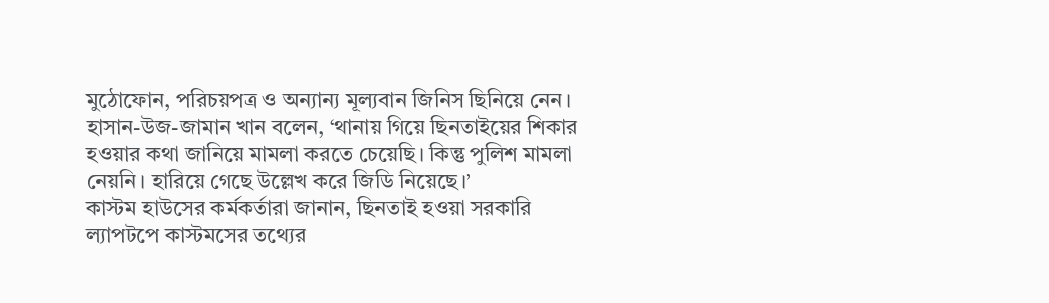মুঠোফোন, পরিচয়পত্র ও অন্যান্য মূল্যবান জিনিস ছিনিয়ে নেন।
হাসান-উজ-জামান খান বলেন, ‘থানায় গিয়ে ছিনতাইয়ের শিকার হওয়ার কথা জানিয়ে মামলা করতে চেয়েছি। কিন্তু পুলিশ মামলা নেয়নি। হারিয়ে গেছে উল্লেখ করে জিডি নিয়েছে।’
কাস্টম হাউসের কর্মকর্তারা জানান, ছিনতাই হওয়া সরকারি ল্যাপটপে কাস্টমসের তথ্যের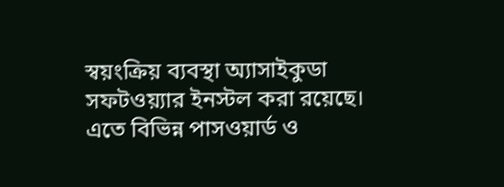স্বয়ংক্রিয় ব্যবস্থা অ্যাসাইকুডা সফটওয়্যার ইনস্টল করা রয়েছে। এতে বিভিন্ন পাসওয়ার্ড ও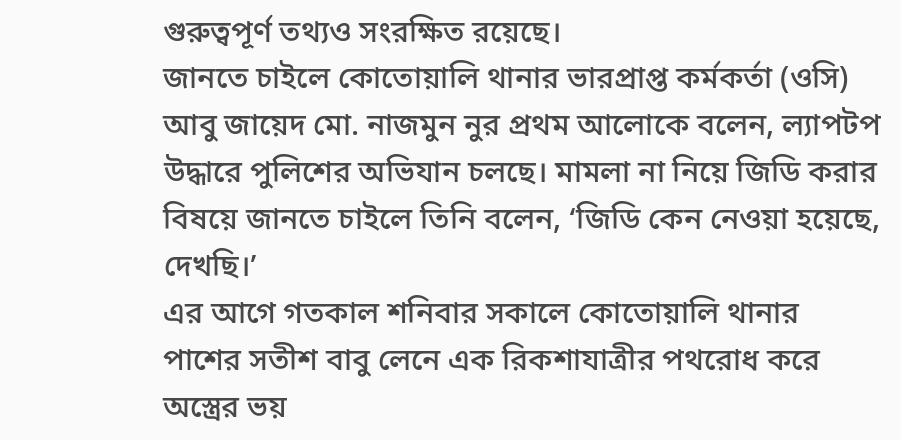গুরুত্বপূর্ণ তথ্যও সংরক্ষিত রয়েছে।
জানতে চাইলে কোতোয়ালি থানার ভারপ্রাপ্ত কর্মকর্তা (ওসি) আবু জায়েদ মো. নাজমুন নুর প্রথম আলোকে বলেন, ল্যাপটপ উদ্ধারে পুলিশের অভিযান চলছে। মামলা না নিয়ে জিডি করার বিষয়ে জানতে চাইলে তিনি বলেন, ‘জিডি কেন নেওয়া হয়েছে, দেখছি।’
এর আগে গতকাল শনিবার সকালে কোতোয়ালি থানার পাশের সতীশ বাবু লেনে এক রিকশাযাত্রীর পথরোধ করে অস্ত্রের ভয়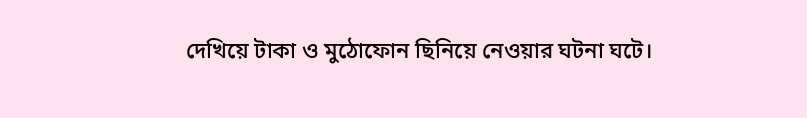দেখিয়ে টাকা ও মুঠোফোন ছিনিয়ে নেওয়ার ঘটনা ঘটে।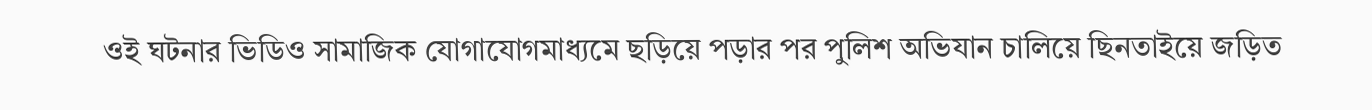ওই ঘটনার ভিডিও সামাজিক যোগাযোগমাধ্যমে ছড়িয়ে পড়ার পর পুলিশ অভিযান চালিয়ে ছিনতাইয়ে জড়িত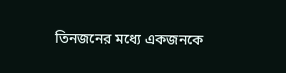তিনজনের মধ্যে একজনকে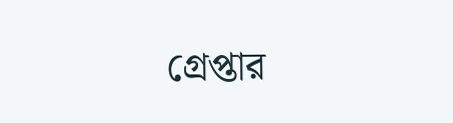গ্রেপ্তার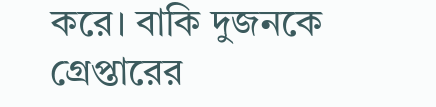করে। বাকি দুজনকে গ্রেপ্তারের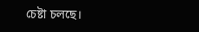চেষ্টা চলছে।